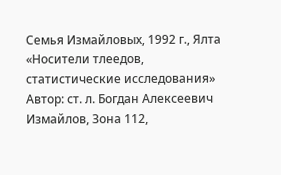Семья Измайловых, 1992 г., Ялта
«Носители тлеедов, статистические исследования»
Автор: ст. л. Богдан Алексеевич Измайлов, Зона 112,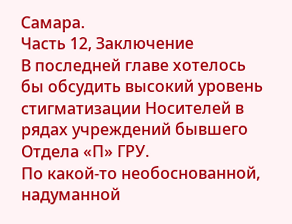Самара.
Часть 12, Заключение
В последней главе хотелось бы обсудить высокий уровень стигматизации Носителей в рядах учреждений бывшего Отдела «П» ГРУ.
По какой-то необоснованной, надуманной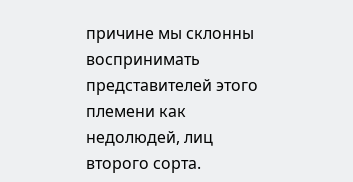причине мы склонны воспринимать представителей этого племени как недолюдей, лиц второго сорта.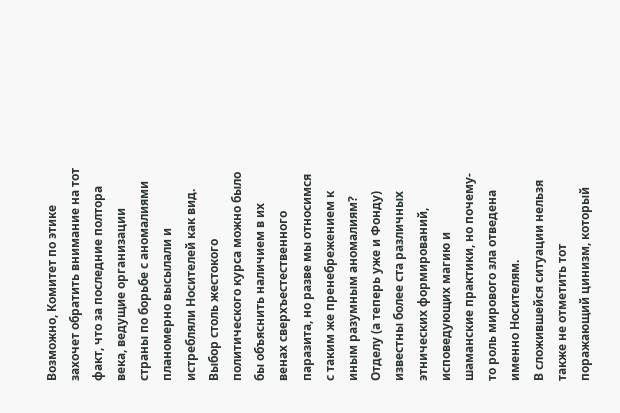Возможно, Комитет по этике захочет обратить внимание на тот факт, что за последние полтора века, ведущие организации страны по борьбе с аномалиями планомерно высылали и истребляли Носителей как вид. Выбор столь жестокого политического курса можно было бы объяснить наличием в их венах сверхъестественного паразита, но разве мы относимся с таким же пренебрежением к иным разумным аномалиям? Отделу (а теперь уже и Фонду) известны более ста различных этнических формирований, исповедующих магию и шаманские практики, но почему-то роль мирового зла отведена именно Носителям.
В сложившейся ситуации нельзя также не отметить тот поражающий цинизм, который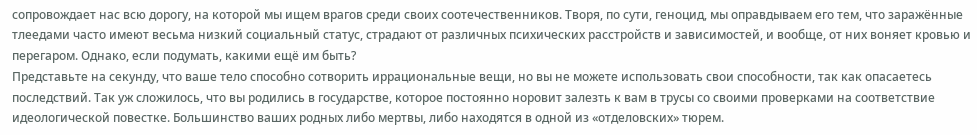сопровождает нас всю дорогу, на которой мы ищем врагов среди своих соотечественников. Творя, по сути, геноцид, мы оправдываем его тем, что заражённые тлеедами часто имеют весьма низкий социальный статус, страдают от различных психических расстройств и зависимостей, и вообще, от них воняет кровью и перегаром. Однако, если подумать, какими ещё им быть?
Представьте на секунду, что ваше тело способно сотворить иррациональные вещи, но вы не можете использовать свои способности, так как опасаетесь последствий. Так уж сложилось, что вы родились в государстве, которое постоянно норовит залезть к вам в трусы со своими проверками на соответствие идеологической повестке. Большинство ваших родных либо мертвы, либо находятся в одной из «отделовских» тюрем.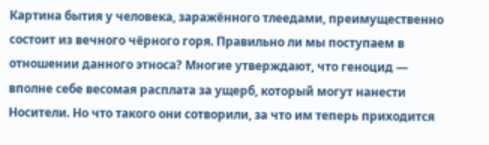Картина бытия у человека, заражённого тлеедами, преимущественно состоит из вечного чёрного горя. Правильно ли мы поступаем в отношении данного этноса? Многие утверждают, что геноцид — вполне себе весомая расплата за ущерб, который могут нанести Носители. Но что такого они сотворили, за что им теперь приходится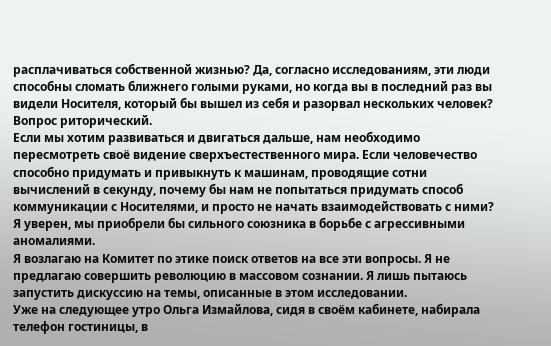расплачиваться собственной жизнью? Да, согласно исследованиям, эти люди способны сломать ближнего голыми руками, но когда вы в последний раз вы видели Носителя, который бы вышел из себя и разорвал нескольких человек? Вопрос риторический.
Если мы хотим развиваться и двигаться дальше, нам необходимо пересмотреть своё видение сверхъестественного мира. Если человечество способно придумать и привыкнуть к машинам, проводящие сотни вычислений в секунду, почему бы нам не попытаться придумать способ коммуникации с Носителями, и просто не начать взаимодействовать с ними? Я уверен, мы приобрели бы сильного союзника в борьбе с агрессивными аномалиями.
Я возлагаю на Комитет по этике поиск ответов на все эти вопросы. Я не предлагаю совершить революцию в массовом сознании. Я лишь пытаюсь запустить дискуссию на темы, описанные в этом исследовании.
Уже на следующее утро Ольга Измайлова, сидя в своём кабинете, набирала телефон гостиницы, в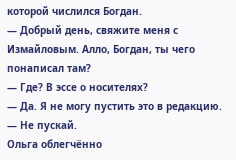которой числился Богдан.
— Добрый день, свяжите меня с Измайловым. Алло, Богдан, ты чего понаписал там?
— Где? В эссе о носителях?
— Да. Я не могу пустить это в редакцию.
— Не пускай.
Ольга облегчённо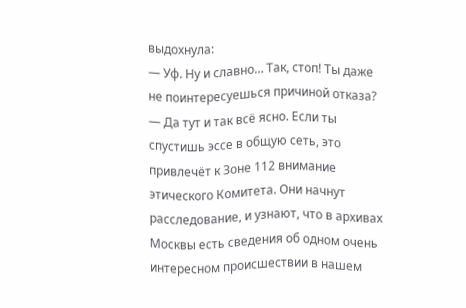выдохнула:
— Уф. Ну и славно… Так, стоп! Ты даже не поинтересуешься причиной отказа?
— Да тут и так всё ясно. Если ты спустишь эссе в общую сеть, это привлечёт к Зоне 112 внимание этического Комитета. Они начнут расследование, и узнают, что в архивах Москвы есть сведения об одном очень интересном происшествии в нашем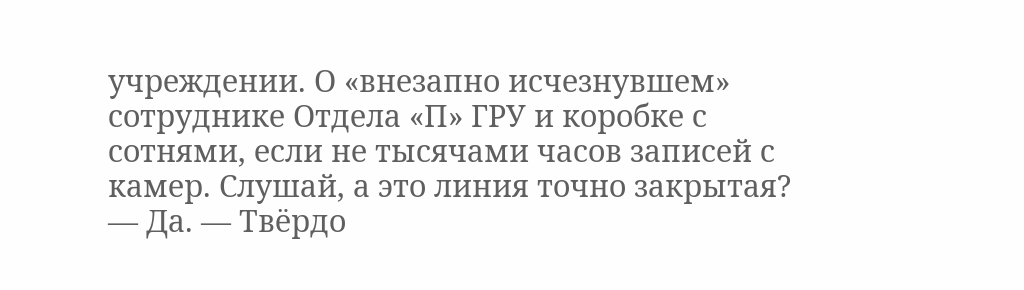учреждении. О «внезапно исчезнувшем» сотруднике Отдела «П» ГРУ и коробке с сотнями, если не тысячами часов записей с камер. Слушай, а это линия точно закрытая?
— Да. — Твёрдо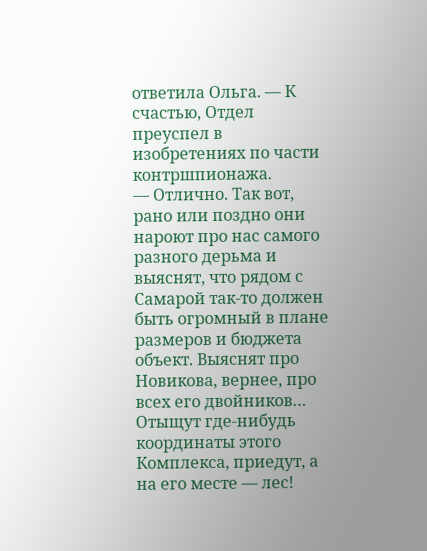ответила Ольга. — К счастью, Отдел преуспел в изобретениях по части контршпионажа.
— Отлично. Так вот, рано или поздно они нароют про нас самого разного дерьма и выяснят, что рядом с Самарой так-то должен быть огромный в плане размеров и бюджета объект. Выяснят про Новикова, вернее, про всех его двойников… Отыщут где-нибудь координаты этого Комплекса, приедут, а на его месте — лес!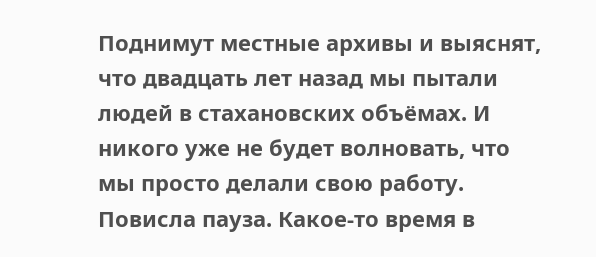Поднимут местные архивы и выяснят, что двадцать лет назад мы пытали людей в стахановских объёмах. И никого уже не будет волновать, что мы просто делали свою работу.
Повисла пауза. Какое-то время в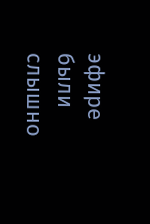эфире были слышно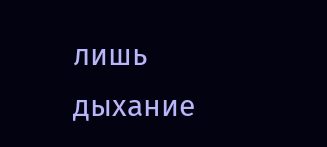лишь дыхание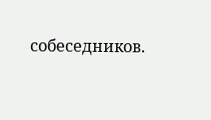собеседников.